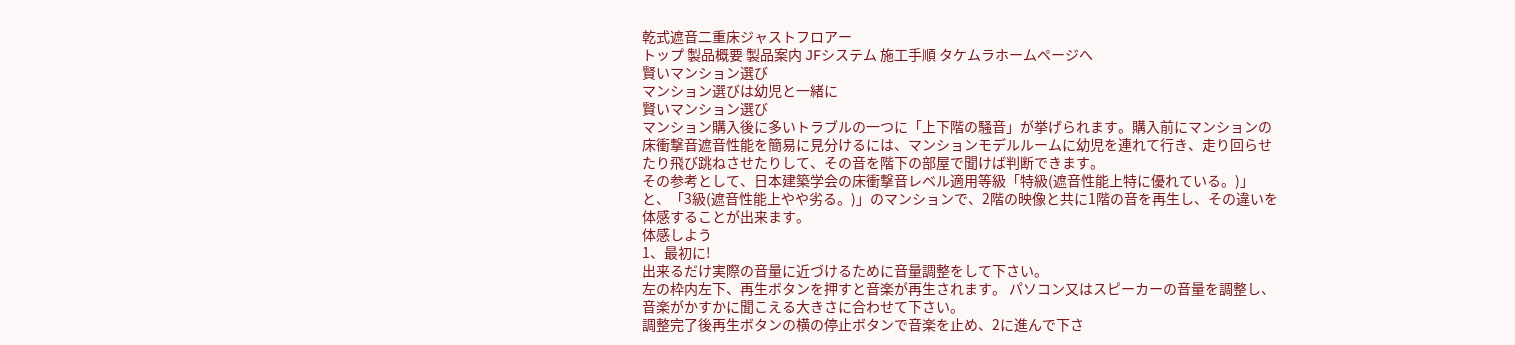乾式遮音二重床ジャストフロアー
トップ 製品概要 製品案内 JFシステム 施工手順 タケムラホームページへ
賢いマンション選び
マンション選びは幼児と一緒に
賢いマンション選び
マンション購入後に多いトラブルの一つに「上下階の騒音」が挙げられます。購入前にマンションの床衝撃音遮音性能を簡易に見分けるには、マンションモデルルームに幼児を連れて行き、走り回らせたり飛び跳ねさせたりして、その音を階下の部屋で聞けば判断できます。
その参考として、日本建築学会の床衝撃音レベル適用等級「特級(遮音性能上特に優れている。)」と、「3級(遮音性能上やや劣る。)」のマンションで、2階の映像と共に1階の音を再生し、その違いを体感することが出来ます。
体感しよう
1、最初に!
出来るだけ実際の音量に近づけるために音量調整をして下さい。
左の枠内左下、再生ボタンを押すと音楽が再生されます。 パソコン又はスピーカーの音量を調整し、音楽がかすかに聞こえる大きさに合わせて下さい。
調整完了後再生ボタンの横の停止ボタンで音楽を止め、2に進んで下さ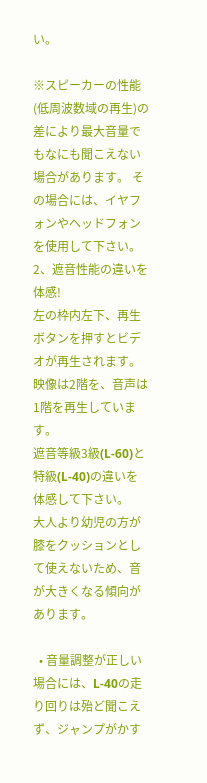い。

※スピーカーの性能(低周波数域の再生)の差により最大音量でもなにも聞こえない場合があります。 その場合には、イヤフォンやヘッドフォンを使用して下さい。
2、遮音性能の違いを体感!
左の枠内左下、再生ボタンを押すとビデオが再生されます。 映像は2階を、音声は1階を再生しています。
遮音等級3級(L-60)と特級(L-40)の違いを体感して下さい。
大人より幼児の方が膝をクッションとして使えないため、音が大きくなる傾向があります。

  • 音量調整が正しい場合には、L-40の走り回りは殆ど聞こえず、ジャンプがかす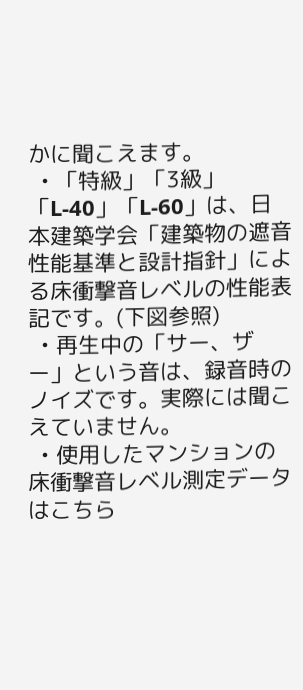かに聞こえます。
  • 「特級」「3級」「L-40」「L-60」は、日本建築学会「建築物の遮音性能基準と設計指針」による床衝撃音レベルの性能表記です。(下図参照)
  • 再生中の「サー、ザー」という音は、録音時のノイズです。実際には聞こえていません。
  • 使用したマンションの床衝撃音レベル測定データはこちら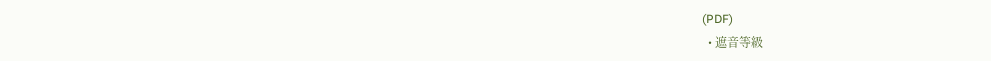(PDF)
  • 遮音等級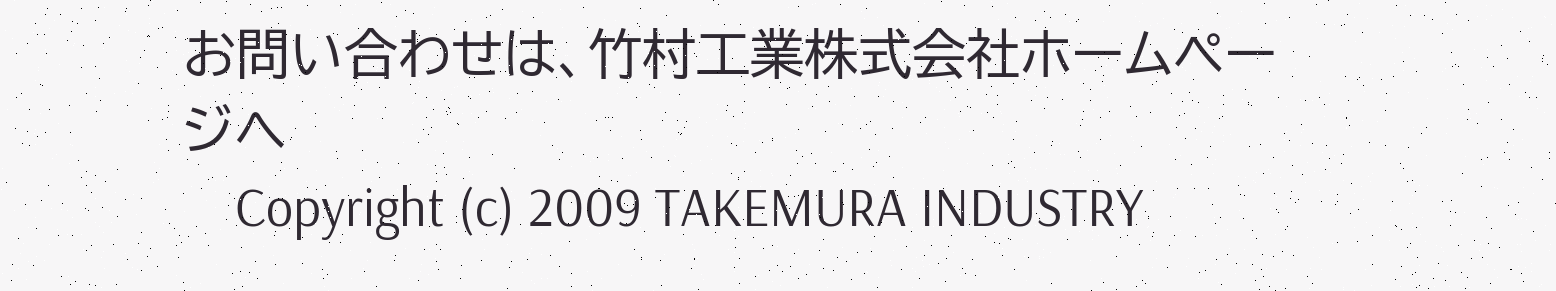お問い合わせは、竹村工業株式会社ホームページへ
    Copyright (c) 2009 TAKEMURA INDUSTRY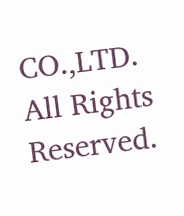CO.,LTD. All Rights Reserved.